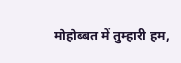मोहोब्बत में तुम्हारी हम,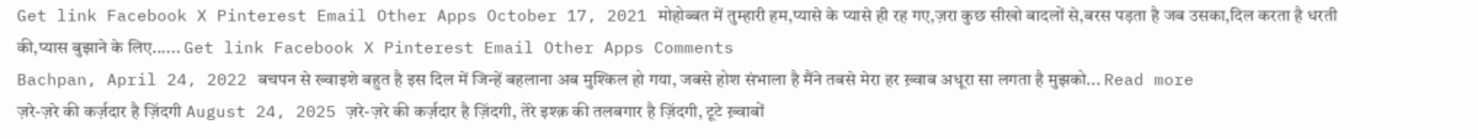Get link Facebook X Pinterest Email Other Apps October 17, 2021 मोहोब्बत में तुम्हारी हम,प्यासे के प्यासे ही रह गए,ज़रा कुछ सीखो बादलों से,बरस पड़ता है जब उसका,दिल करता है धरती की,प्यास बुझाने के लिए...... Get link Facebook X Pinterest Email Other Apps Comments
Bachpan, April 24, 2022 बचपन से ख्वाइशे बहुत है इस दिल में जिन्हें बहलाना अब मुश्किल हो गया, जबसे होश संभाला है मैंने तबसे मेरा हर ख़्वाब अधूरा सा लगता है मुझको... Read more
ज़रे-ज़रे की कर्ज़दार है ज़िंदगी August 24, 2025 ज़रे-ज़रे की कर्ज़दार है ज़िंदगी, तेरे इश्क़ की तलबगार है ज़िंदगी, टूटे ख़्वाबों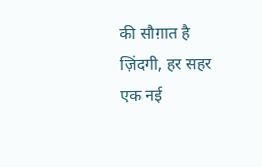की सौग़ात है ज़िंदगी, हर सहर एक नई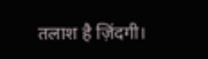तलाश है ज़िंदगी।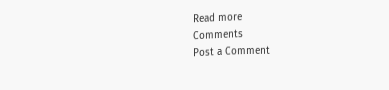Read more
Comments
Post a Comment